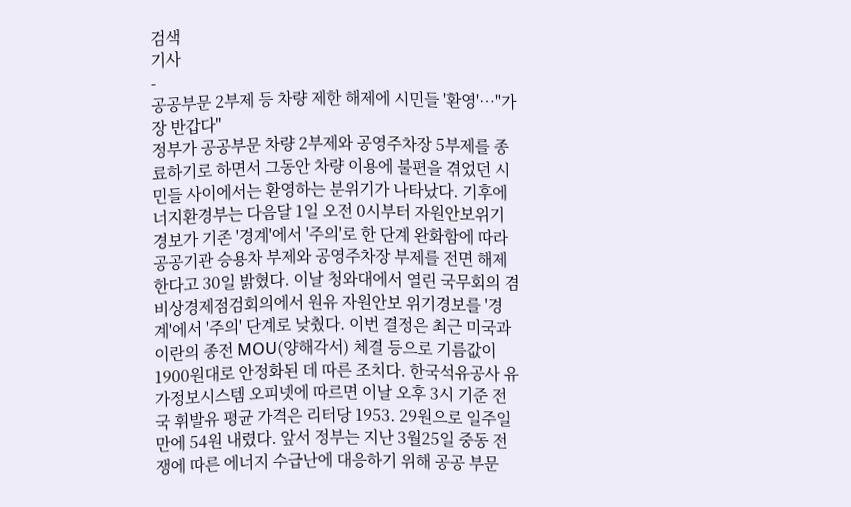검색
기사
-
공공부문 2부제 등 차량 제한 해제에 시민들 '환영'…"가장 반갑다"
정부가 공공부문 차량 2부제와 공영주차장 5부제를 종료하기로 하면서 그동안 차량 이용에 불편을 겪었던 시민들 사이에서는 환영하는 분위기가 나타났다. 기후에너지환경부는 다음달 1일 오전 0시부터 자원안보위기 경보가 기존 '경계'에서 '주의'로 한 단계 완화함에 따라 공공기관 승용차 부제와 공영주차장 부제를 전면 해제한다고 30일 밝혔다. 이날 청와대에서 열린 국무회의 겸 비상경제점검회의에서 원유 자원안보 위기경보를 '경계'에서 '주의' 단계로 낮췄다. 이번 결정은 최근 미국과 이란의 종전 MOU(양해각서) 체결 등으로 기름값이 1900원대로 안정화된 데 따른 조치다. 한국석유공사 유가정보시스템 오피넷에 따르면 이날 오후 3시 기준 전국 휘발유 평균 가격은 리터당 1953. 29원으로 일주일 만에 54원 내렸다. 앞서 정부는 지난 3월25일 중동 전쟁에 따른 에너지 수급난에 대응하기 위해 공공 부문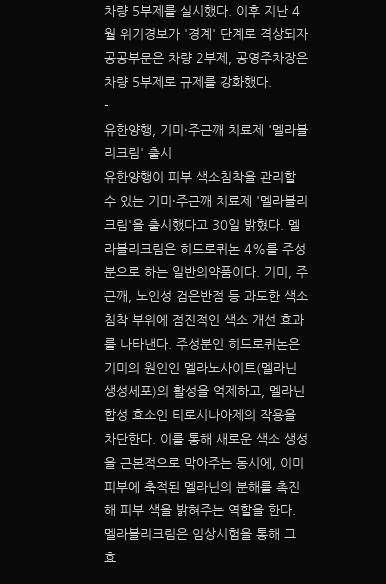차량 5부제를 실시했다. 이후 지난 4월 위기경보가 '경계' 단계로 격상되자 공공부문은 차량 2부제, 공영주차장은 차량 5부제로 규제를 강화했다.
-
유한양행, 기미·주근깨 치료제 '멜라블리크림' 출시
유한양행이 피부 색소침착을 관리할 수 있는 기미·주근깨 치료제 '멜라블리크림'을 출시했다고 30일 밝혔다. 멜라블리크림은 히드로퀴논 4%를 주성분으로 하는 일반의약품이다. 기미, 주근깨, 노인성 검은반점 등 과도한 색소침착 부위에 점진적인 색소 개선 효과를 나타낸다. 주성분인 히드로퀴논은 기미의 원인인 멜라노사이트(멜라닌 생성세포)의 활성을 억제하고, 멜라닌 합성 효소인 티로시나아제의 작용을 차단한다. 이를 통해 새로운 색소 생성을 근본적으로 막아주는 동시에, 이미 피부에 축적된 멜라닌의 분해를 촉진해 피부 색을 밝혀주는 역할을 한다. 멜라블리크림은 임상시험을 통해 그 효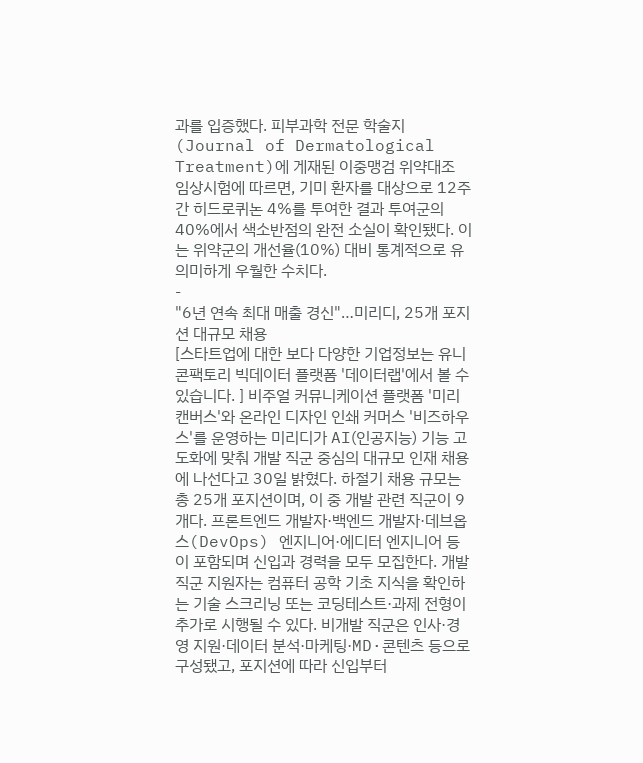과를 입증했다. 피부과학 전문 학술지(Journal of Dermatological Treatment)에 게재된 이중맹검 위약대조 임상시험에 따르면, 기미 환자를 대상으로 12주간 히드로퀴논 4%를 투여한 결과 투여군의 40%에서 색소반점의 완전 소실이 확인됐다. 이는 위약군의 개선율(10%) 대비 통계적으로 유의미하게 우월한 수치다.
-
"6년 연속 최대 매출 경신"…미리디, 25개 포지션 대규모 채용
[스타트업에 대한 보다 다양한 기업정보는 유니콘팩토리 빅데이터 플랫폼 '데이터랩'에서 볼 수 있습니다. ] 비주얼 커뮤니케이션 플랫폼 '미리캔버스'와 온라인 디자인 인쇄 커머스 '비즈하우스'를 운영하는 미리디가 AI(인공지능) 기능 고도화에 맞춰 개발 직군 중심의 대규모 인재 채용에 나선다고 30일 밝혔다. 하절기 채용 규모는 총 25개 포지션이며, 이 중 개발 관련 직군이 9개다. 프론트엔드 개발자·백엔드 개발자·데브옵스(DevOps) 엔지니어·에디터 엔지니어 등이 포함되며 신입과 경력을 모두 모집한다. 개발 직군 지원자는 컴퓨터 공학 기초 지식을 확인하는 기술 스크리닝 또는 코딩테스트·과제 전형이 추가로 시행될 수 있다. 비개발 직군은 인사·경영 지원·데이터 분석·마케팅·MD·콘텐츠 등으로 구성됐고, 포지션에 따라 신입부터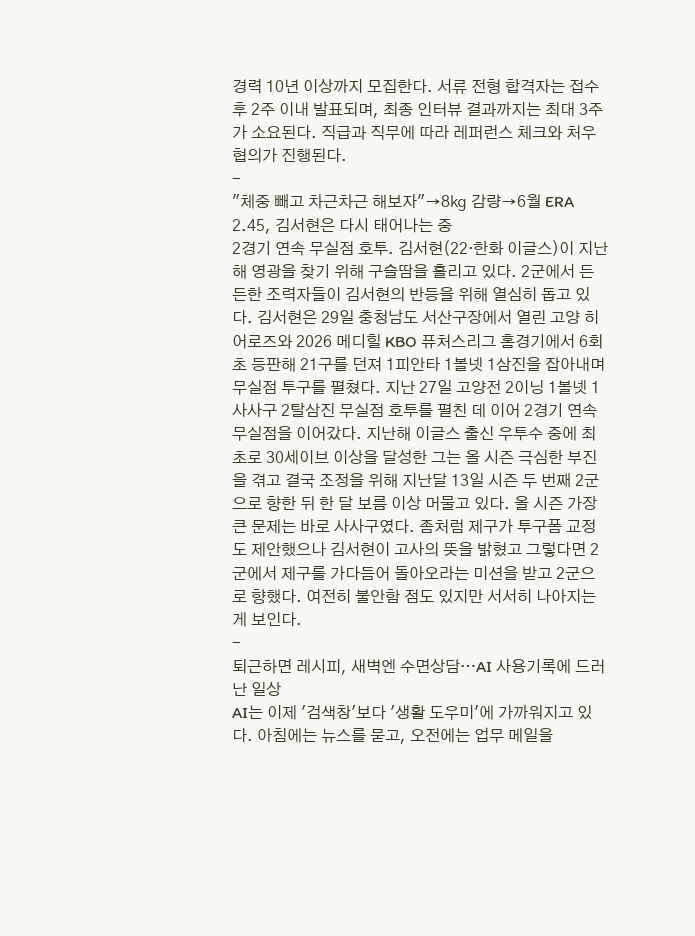경력 10년 이상까지 모집한다. 서류 전형 합격자는 접수 후 2주 이내 발표되며, 최종 인터뷰 결과까지는 최대 3주가 소요된다. 직급과 직무에 따라 레퍼런스 체크와 처우 협의가 진행된다.
-
"체중 빼고 차근차근 해보자"→8㎏ 감량→6월 ERA 2.45, 김서현은 다시 태어나는 중
2경기 연속 무실점 호투. 김서현(22·한화 이글스)이 지난해 영광을 찾기 위해 구슬땀을 흘리고 있다. 2군에서 든든한 조력자들이 김서현의 반등을 위해 열심히 돕고 있다. 김서현은 29일 충청남도 서산구장에서 열린 고양 히어로즈와 2026 메디힐 KBO 퓨처스리그 홈경기에서 6회초 등판해 21구를 던져 1피안타 1볼넷 1삼진을 잡아내며 무실점 투구를 펼쳤다. 지난 27일 고양전 2이닝 1볼넷 1사사구 2탈삼진 무실점 호투를 펼친 데 이어 2경기 연속 무실점을 이어갔다. 지난해 이글스 출신 우투수 중에 최초로 30세이브 이상을 달성한 그는 올 시즌 극심한 부진을 겪고 결국 조정을 위해 지난달 13일 시즌 두 번째 2군으로 향한 뒤 한 달 보름 이상 머물고 있다. 올 시즌 가장 큰 문제는 바로 사사구였다. 좀처럼 제구가 투구폼 교정도 제안했으나 김서현이 고사의 뜻을 밝혔고 그렇다면 2군에서 제구를 가다듬어 돌아오라는 미션을 받고 2군으로 향했다. 여전히 불안함 점도 있지만 서서히 나아지는 게 보인다.
-
퇴근하면 레시피, 새벽엔 수면상담…AI 사용기록에 드러난 일상
AI는 이제 '검색창'보다 '생활 도우미'에 가까워지고 있다. 아침에는 뉴스를 묻고, 오전에는 업무 메일을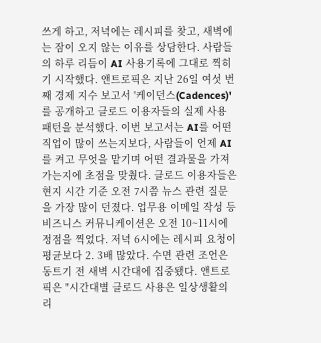쓰게 하고, 저녁에는 레시피를 찾고, 새벽에는 잠이 오지 않는 이유를 상담한다. 사람들의 하루 리듬이 AI 사용기록에 그대로 찍히기 시작했다. 앤트로픽은 지난 26일 여섯 번째 경제 지수 보고서 '케이던스(Cadences)'를 공개하고 클로드 이용자들의 실제 사용 패턴을 분석했다. 이번 보고서는 AI를 어떤 직업이 많이 쓰는지보다, 사람들이 언제 AI를 켜고 무엇을 맡기며 어떤 결과물을 가져가는지에 초점을 맞췄다. 클로드 이용자들은 현지 시간 기준 오전 7시쯤 뉴스 관련 질문을 가장 많이 던졌다. 업무용 이메일 작성 등 비즈니스 커뮤니케이션은 오전 10~11시에 정점을 찍었다. 저녁 6시에는 레시피 요청이 평균보다 2. 3배 많았다. 수면 관련 조언은 동트기 전 새벽 시간대에 집중됐다. 앤트로픽은 "시간대별 클로드 사용은 일상생활의 리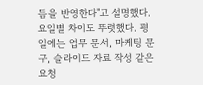듬을 반영한다"고 설명했다. 요일별 차이도 뚜렷했다. 평일에는 업무 문서, 마케팅 문구, 슬라이드 자료 작성 같은 요청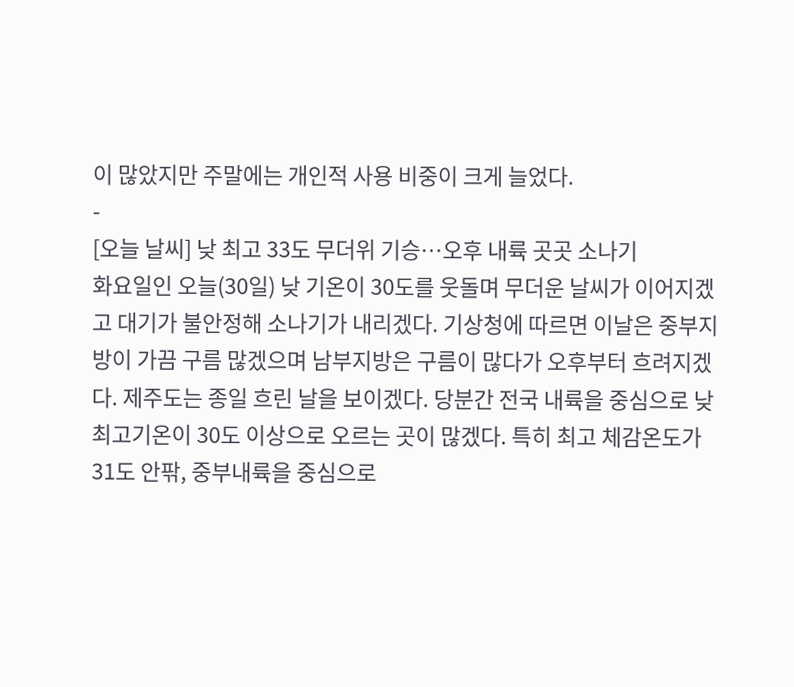이 많았지만 주말에는 개인적 사용 비중이 크게 늘었다.
-
[오늘 날씨] 낮 최고 33도 무더위 기승…오후 내륙 곳곳 소나기
화요일인 오늘(30일) 낮 기온이 30도를 웃돌며 무더운 날씨가 이어지겠고 대기가 불안정해 소나기가 내리겠다. 기상청에 따르면 이날은 중부지방이 가끔 구름 많겠으며 남부지방은 구름이 많다가 오후부터 흐려지겠다. 제주도는 종일 흐린 날을 보이겠다. 당분간 전국 내륙을 중심으로 낮 최고기온이 30도 이상으로 오르는 곳이 많겠다. 특히 최고 체감온도가 31도 안팎, 중부내륙을 중심으로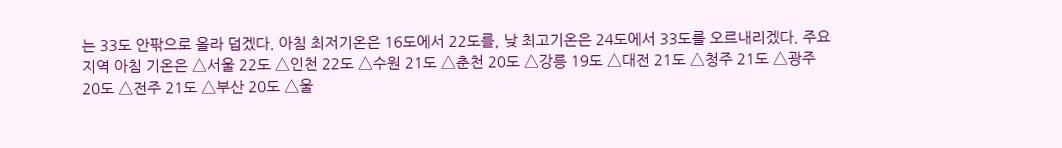는 33도 안팎으로 올라 덥겠다. 아침 최저기온은 16도에서 22도를, 낮 최고기온은 24도에서 33도를 오르내리겠다. 주요 지역 아침 기온은 △서울 22도 △인천 22도 △수원 21도 △춘천 20도 △강릉 19도 △대전 21도 △청주 21도 △광주 20도 △전주 21도 △부산 20도 △울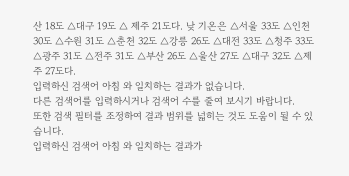산 18도 △대구 19도 △ 제주 21도다. 낮 기온은 △서울 33도 △인천 30도 △수원 31도 △춘천 32도 △강릉 26도 △대전 33도 △청주 33도 △광주 31도 △전주 31도 △부산 26도 △울산 27도 △대구 32도 △제주 27도다.
입력하신 검색어 아침 와 일치하는 결과가 없습니다.
다른 검색어를 입력하시거나 검색어 수를 줄여 보시기 바랍니다.
또한 검색 필터를 조정하여 결과 범위를 넓히는 것도 도움이 될 수 있습니다.
입력하신 검색어 아침 와 일치하는 결과가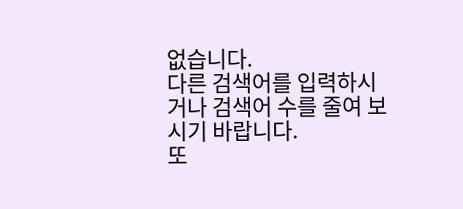없습니다.
다른 검색어를 입력하시거나 검색어 수를 줄여 보시기 바랍니다.
또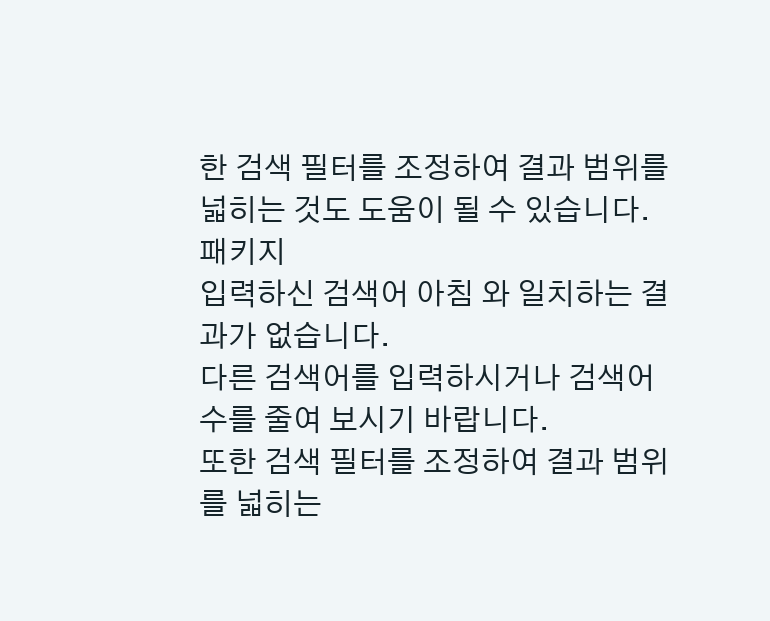한 검색 필터를 조정하여 결과 범위를 넓히는 것도 도움이 될 수 있습니다.
패키지
입력하신 검색어 아침 와 일치하는 결과가 없습니다.
다른 검색어를 입력하시거나 검색어 수를 줄여 보시기 바랍니다.
또한 검색 필터를 조정하여 결과 범위를 넓히는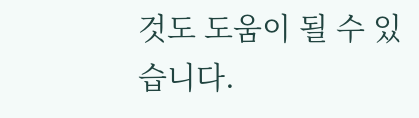것도 도움이 될 수 있습니다.